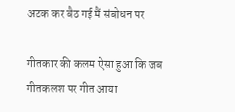अटक कर बैठ गई मैं संबोधन पर

गीतकार की कलम ऐसा हुआ कि जब गीतकलश पर गीत आया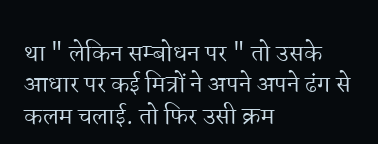था " लेकिन सम्बोधन पर " तो उसके आधार पर कई मित्रों ने अपने अपने ढंग से कलम चलाई. तो फिर उसी क्रम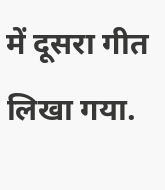में दूसरा गीत लिखा गया.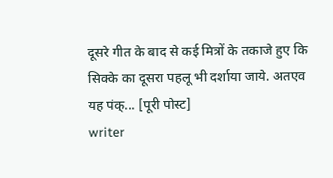दूसरे गीत के बाद से कई मित्रों के तकाजे हुए कि सिक्के का दूसरा पहलू भी दर्शाया जाये. अतएव यह पंक्... [पूरी पोस्ट]
writer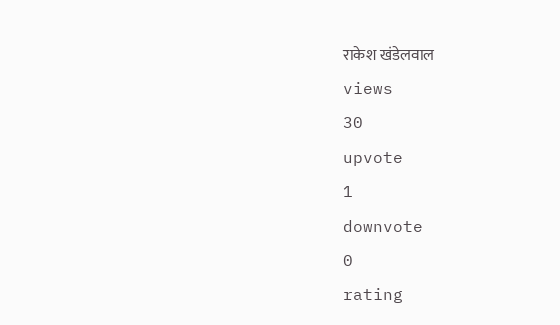राकेश खंडेलवाल
views
30
upvote
1
downvote
0
rating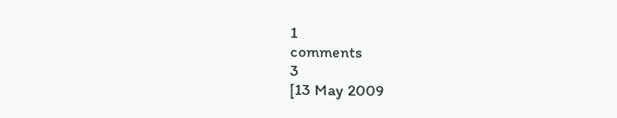1
comments
3
[13 May 2009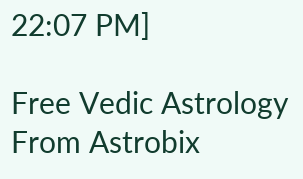22:07 PM]

Free Vedic Astrology From Astrobix